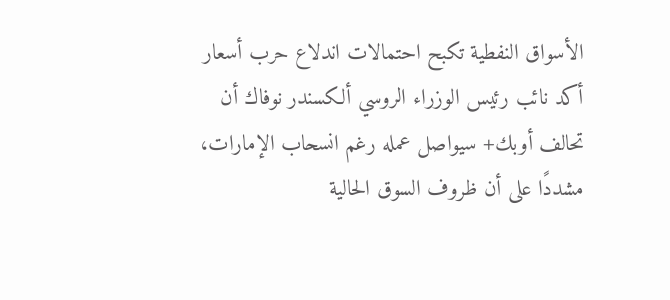الأسواق النفطية تكبح احتمالات اندلاع حرب أسعار
أكد نائب رئيس الوزراء الروسي ألكسندر نوفاك أن تحالف أوبك+ سيواصل عمله رغم انسحاب الإمارات، مشددًا على أن ظروف السوق الحالية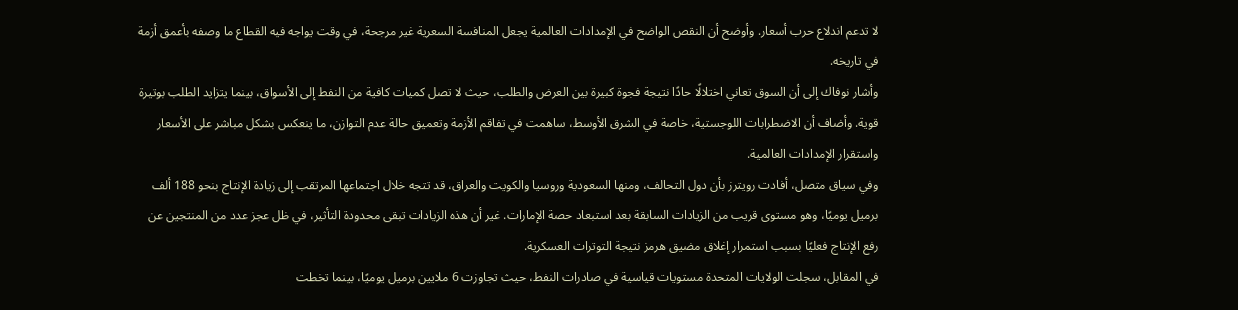لا تدعم اندلاع حرب أسعار. وأوضح أن النقص الواضح في الإمدادات العالمية يجعل المنافسة السعرية غير مرجحة، في وقت يواجه فيه القطاع ما وصفه بأعمق أزمة في تاريخه.
وأشار نوفاك إلى أن السوق تعاني اختلالًا حادًا نتيجة فجوة كبيرة بين العرض والطلب، حيث لا تصل كميات كافية من النفط إلى الأسواق، بينما يتزايد الطلب بوتيرة قوية. وأضاف أن الاضطرابات اللوجستية، خاصة في الشرق الأوسط، ساهمت في تفاقم الأزمة وتعميق حالة عدم التوازن، ما ينعكس بشكل مباشر على الأسعار واستقرار الإمدادات العالمية.
وفي سياق متصل، أفادت رويترز بأن دول التحالف، ومنها السعودية وروسيا والكويت والعراق، قد تتجه خلال اجتماعها المرتقب إلى زيادة الإنتاج بنحو 188 ألف برميل يوميًا، وهو مستوى قريب من الزيادات السابقة بعد استبعاد حصة الإمارات. غير أن هذه الزيادات تبقى محدودة التأثير، في ظل عجز عدد من المنتجين عن رفع الإنتاج فعليًا بسبب استمرار إغلاق مضيق هرمز نتيجة التوترات العسكرية.
في المقابل، سجلت الولايات المتحدة مستويات قياسية في صادرات النفط، حيث تجاوزت 6 ملايين برميل يوميًا، بينما تخطت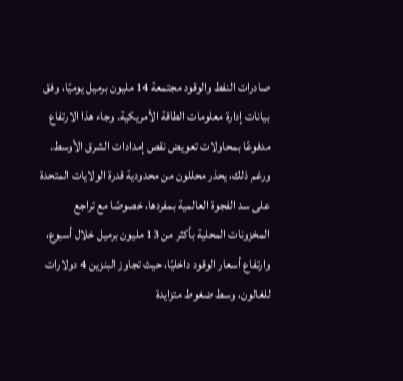صادرات النفط والوقود مجتمعة 14 مليون برميل يوميًا، وفق بيانات إدارة معلومات الطاقة الأمريكية. وجاء هذا الارتفاع مدفوعًا بمحاولات تعويض نقص إمدادات الشرق الأوسط.
ورغم ذلك، يحذر محللون من محدودية قدرة الولايات المتحدة على سد الفجوة العالمية بمفردها، خصوصًا مع تراجع المخزونات المحلية بأكثر من 13 مليون برميل خلال أسبوع، وارتفاع أسعار الوقود داخليًا، حيث تجاوز البنزين 4 دولارات للغالون، وسط ضغوط متزايدة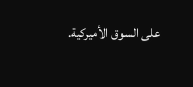على السوق الأميركية.